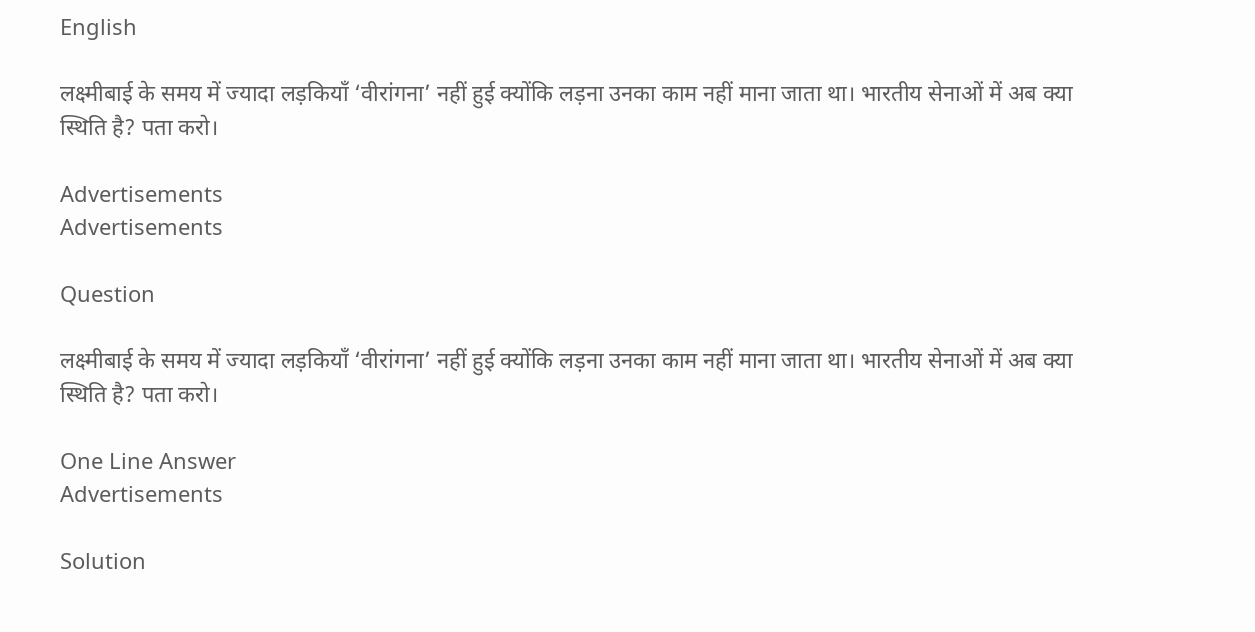English

लक्ष्मीबाई के समय में ज्यादा लड़कियाँ ‘वीरांगना’ नहीं हुई क्योंकि लड़ना उनका काम नहीं माना जाता था। भारतीय सेनाओं में अब क्या स्थिति है? पता करो।

Advertisements
Advertisements

Question

लक्ष्मीबाई के समय में ज्यादा लड़कियाँ ‘वीरांगना’ नहीं हुई क्योंकि लड़ना उनका काम नहीं माना जाता था। भारतीय सेनाओं में अब क्या स्थिति है? पता करो।

One Line Answer
Advertisements

Solution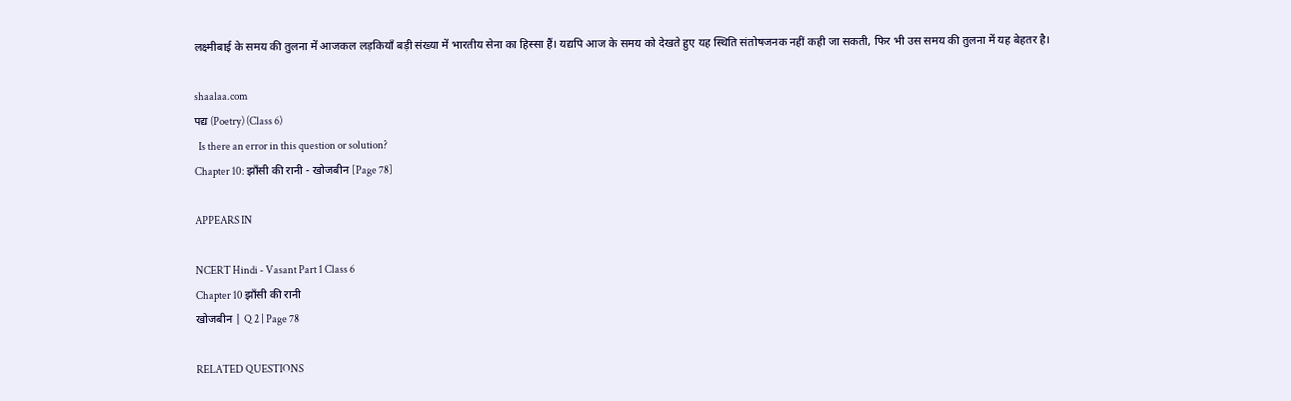लक्ष्मीबाई के समय की तुलना में आजकल लड़कियाँ बड़ी संख्या में भारतीय सेना का हिस्सा हैं। यद्यपि आज के समय को देखते हुए यह स्थिति संतोषजनक नहीं कही जा सकती, फिर भी उस समय की तुलना में यह बेहतर है।

shaalaa.com
पद्य (Poetry) (Class 6)
  Is there an error in this question or solution?
Chapter 10: झाँसी की रानी - खोजबीन [Page 78]

APPEARS IN

NCERT Hindi - Vasant Part 1 Class 6
Chapter 10 झाँसी की रानी
खोजबीन | Q 2 | Page 78

RELATED QUESTIONS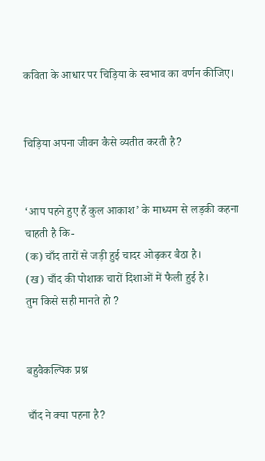कविता के आधार पर चिड़िया के स्वभाव का वर्णन कीजिए।


चिड़िया अपना जीवन कैसे व्यतीत करती है?


‘आप पहने हुए हैं कुल आकाश’ के माध्यम से लड़की कहना चाहती है कि-
(क) चाँद तारों से जड़ी हुई चादर ओढ़कर बैठा है।
(ख) चाँद की पोशाक चारों दिशाओं में फैली हुई है।
तुम किसे सही मानते हो ?


बहुवैकल्पिक प्रश्न

चाँद ने क्या पहना है?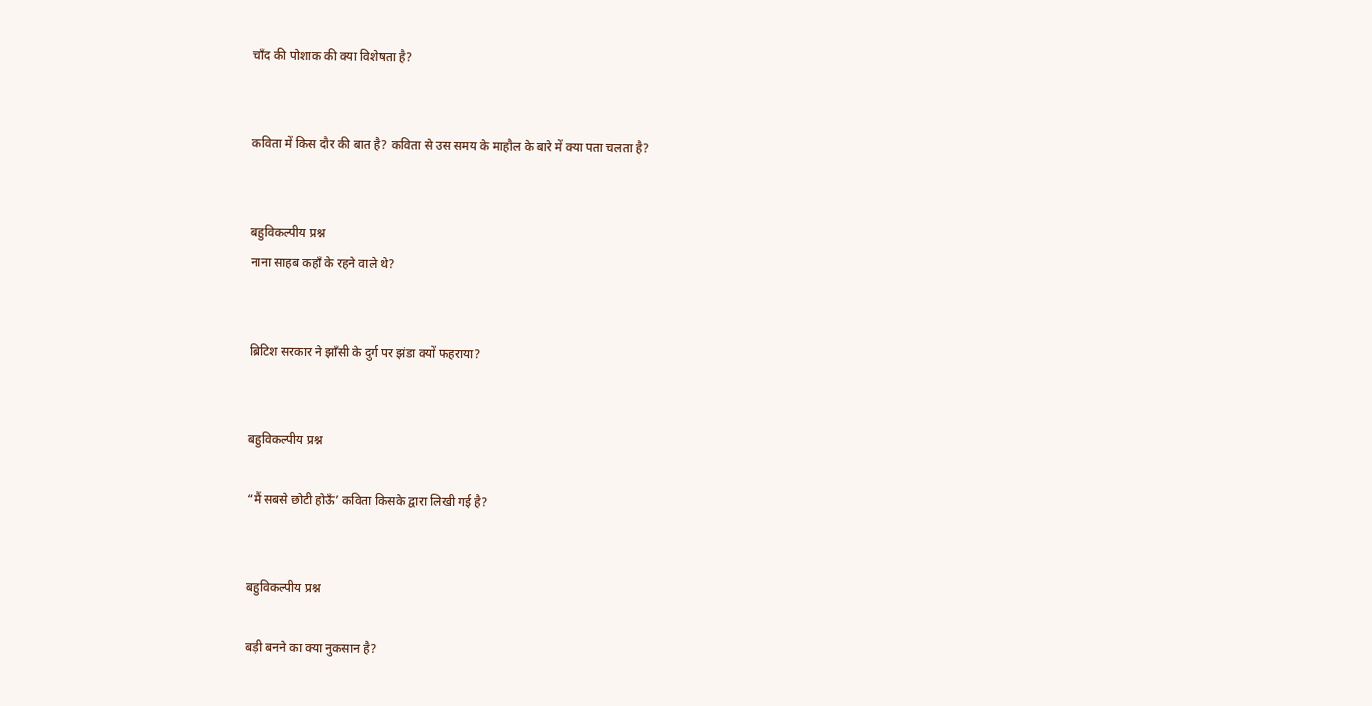चाँद की पोशाक की क्या विशेषता है?


कविता में किस दौर की बात है? कविता से उस समय के माहौल के बारे में क्या पता चलता है?


बहुविकल्पीय प्रश्न
नाना साहब कहाँ के रहने वाले थे?


ब्रिटिश सरकार ने झाँसी के दुर्ग पर झंडा क्यों फहराया?


बहुविकल्पीय प्रश्न

“मैं सबसे छोटी होऊँ’ कविता किसके द्वारा लिखी गई है?


बहुविकल्पीय प्रश्न

बड़ी बनने का क्या नुकसान है?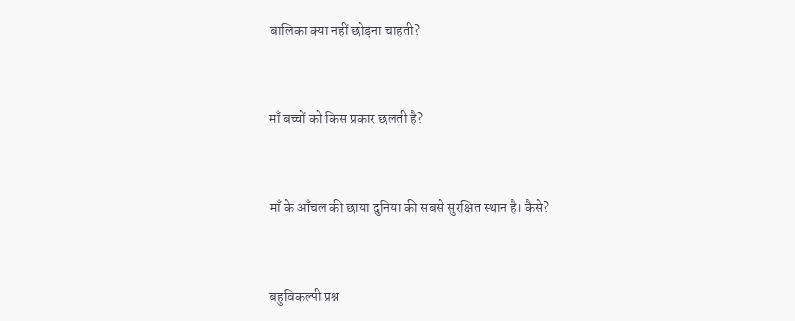बालिका क्या नहीं छोड़ना चाहती?


माँ बच्चों को किस प्रकार छलती है?


माँ के आँचल की छाया दुनिया की सबसे सुरक्षित स्थान है। कैसे?


बहुविकल्पी प्रश्न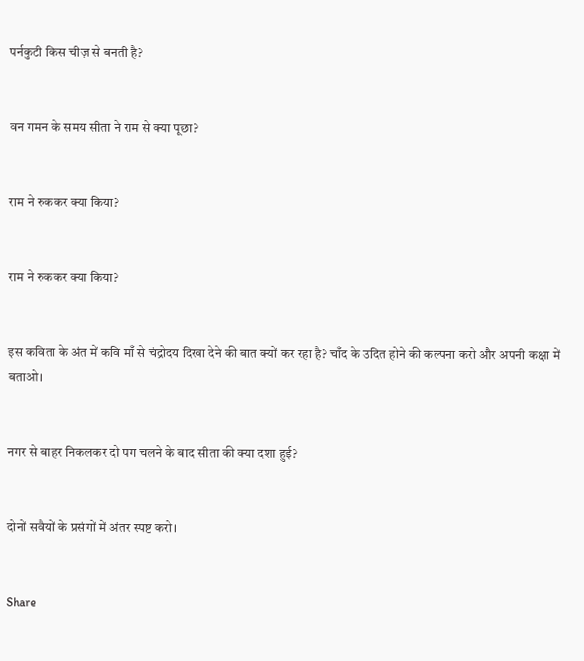पर्नकुटी किस चीज़ से बनती है?


वन गमन के समय सीता ने राम से क्या पूछा?


राम ने रुककर क्या किया?


राम ने रुककर क्या किया?


इस कविता के अंत में कवि माँ से चंद्रोदय दिखा देने की बात क्यों कर रहा है? चाँद के उदित होने की कल्पना करो और अपनी कक्षा में बताओ।


नगर से बाहर निकलकर दो पग चलने के बाद सीता की क्या दशा हुई?


दोनों सवैयों के प्रसंगों में अंतर स्पष्ट करो।


Share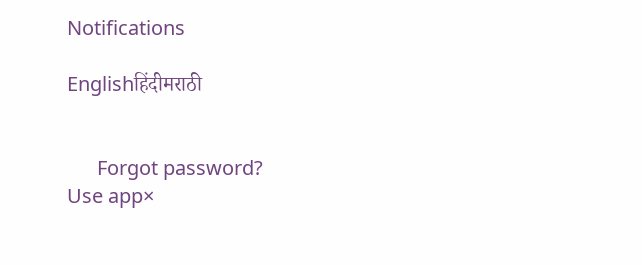Notifications

Englishहिंदीमराठी


      Forgot password?
Use app×